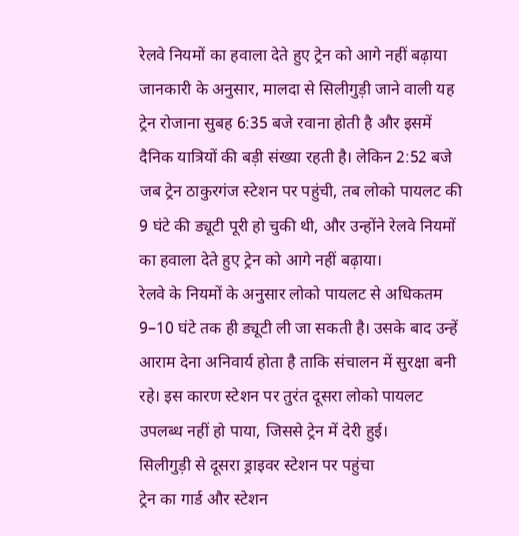रेलवे नियमों का हवाला देते हुए ट्रेन को आगे नहीं बढ़ाया
जानकारी के अनुसार, मालदा से सिलीगुड़ी जाने वाली यह ट्रेन रोजाना सुबह 6:35 बजे रवाना होती है और इसमें दैनिक यात्रियों की बड़ी संख्या रहती है। लेकिन 2:52 बजे जब ट्रेन ठाकुरगंज स्टेशन पर पहुंची, तब लोको पायलट की 9 घंटे की ड्यूटी पूरी हो चुकी थी, और उन्होंने रेलवे नियमों का हवाला देते हुए ट्रेन को आगे नहीं बढ़ाया।
रेलवे के नियमों के अनुसार लोको पायलट से अधिकतम 9–10 घंटे तक ही ड्यूटी ली जा सकती है। उसके बाद उन्हें आराम देना अनिवार्य होता है ताकि संचालन में सुरक्षा बनी रहे। इस कारण स्टेशन पर तुरंत दूसरा लोको पायलट उपलब्ध नहीं हो पाया, जिससे ट्रेन में देरी हुई।
सिलीगुड़ी से दूसरा ड्राइवर स्टेशन पर पहुंचा
ट्रेन का गार्ड और स्टेशन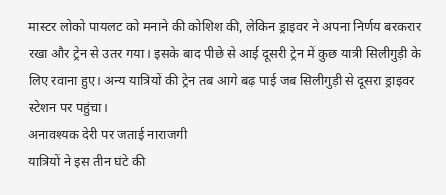मास्टर लोको पायलट को मनाने की कोशिश की, लेकिन ड्राइवर ने अपना निर्णय बरकरार रखा और ट्रेन से उतर गया। इसके बाद पीछे से आई दूसरी ट्रेन में कुछ यात्री सिलीगुड़ी के लिए रवाना हुए। अन्य यात्रियों की ट्रेन तब आगे बढ़ पाई जब सिलीगुड़ी से दूसरा ड्राइवर स्टेशन पर पहुंचा।
अनावश्यक देरी पर जताई नाराजगी
यात्रियों ने इस तीन घंटे की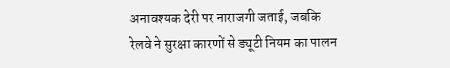अनावश्यक देरी पर नाराजगी जताई, जबकि रेलवे ने सुरक्षा कारणों से ड्यूटी नियम का पालन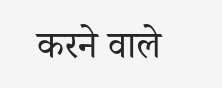करने वाले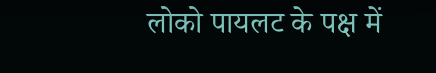लोको पायलट के पक्ष में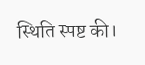स्थिति स्पष्ट की।